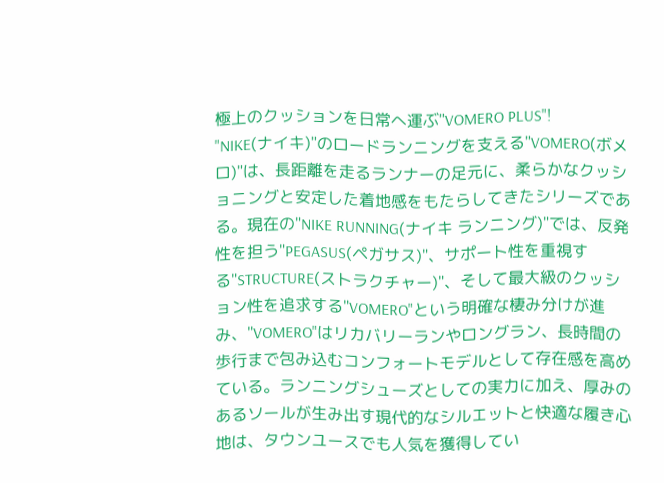極上のクッションを日常へ運ぶ"VOMERO PLUS"!
"NIKE(ナイキ)"のロードランニングを支える"VOMERO(ボメロ)"は、長距離を走るランナーの足元に、柔らかなクッショニングと安定した着地感をもたらしてきたシリーズである。現在の"NIKE RUNNING(ナイキ ランニング)"では、反発性を担う"PEGASUS(ペガサス)"、サポート性を重視する"STRUCTURE(ストラクチャー)"、そして最大級のクッション性を追求する"VOMERO"という明確な棲み分けが進み、"VOMERO"はリカバリーランやロングラン、長時間の歩行まで包み込むコンフォートモデルとして存在感を高めている。ランニングシューズとしての実力に加え、厚みのあるソールが生み出す現代的なシルエットと快適な履き心地は、タウンユースでも人気を獲得してい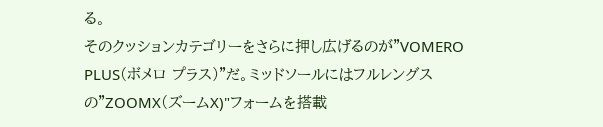る。
そのクッションカテゴリーをさらに押し広げるのが"VOMERO PLUS(ボメロ プラス)"だ。ミッドソールにはフルレングスの"ZOOMX(ズームX)"フォームを搭載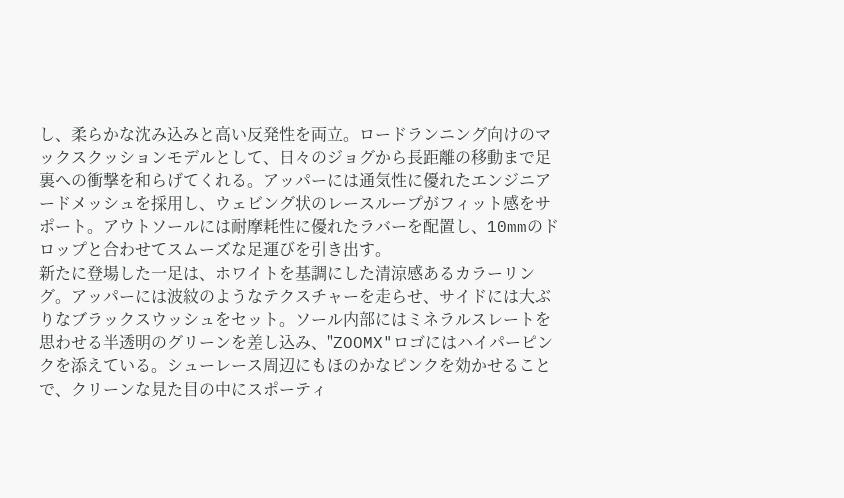し、柔らかな沈み込みと高い反発性を両立。ロードランニング向けのマックスクッションモデルとして、日々のジョグから長距離の移動まで足裏への衝撃を和らげてくれる。アッパーには通気性に優れたエンジニアードメッシュを採用し、ウェビング状のレースループがフィット感をサポート。アウトソールには耐摩耗性に優れたラバーを配置し、10mmのドロップと合わせてスムーズな足運びを引き出す。
新たに登場した一足は、ホワイトを基調にした清涼感あるカラーリング。アッパーには波紋のようなテクスチャーを走らせ、サイドには大ぶりなブラックスウッシュをセット。ソール内部にはミネラルスレートを思わせる半透明のグリーンを差し込み、"ZOOMX"ロゴにはハイパーピンクを添えている。シューレース周辺にもほのかなピンクを効かせることで、クリーンな見た目の中にスポーティ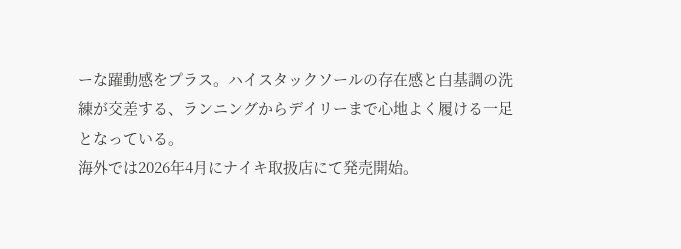ーな躍動感をプラス。ハイスタックソールの存在感と白基調の洗練が交差する、ランニングからデイリーまで心地よく履ける一足となっている。
海外では2026年4月にナイキ取扱店にて発売開始。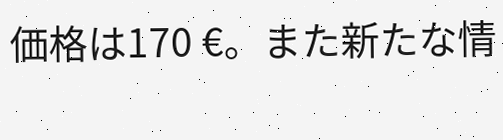価格は170 €。また新たな情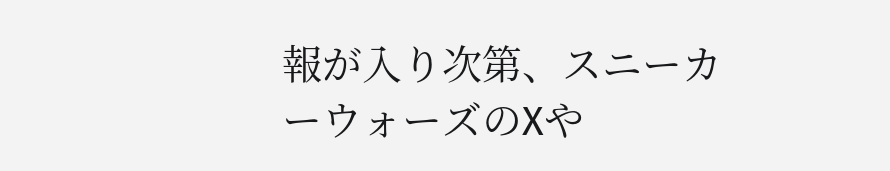報が入り次第、スニーカーウォーズのXや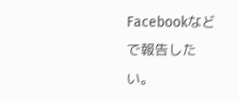Facebookなどで報告したい。